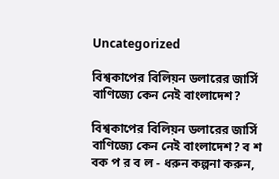Uncategorized

বিশ্বকাপের বিলিয়ন ডলারের জার্সি বাণিজ্যে কেন নেই বাংলাদেশ?

বিশ্বকাপের বিলিয়ন ডলারের জার্সি বাণিজ্যে কেন নেই বাংলাদেশ? ব শ বক প র ব ল - ধরুন কল্পনা করুন,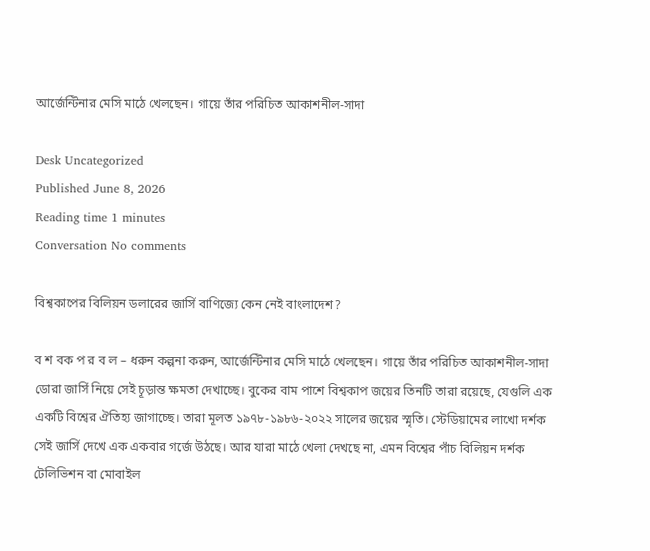আর্জেন্টিনার মেসি মাঠে খেলছেন। গায়ে তাঁর পরিচিত আকাশনীল-সাদা

Desk Uncategorized
Published June 8, 2026
Reading time 1 minutes
Conversation No comments

বিশ্বকাপের বিলিয়ন ডলারের জার্সি বাণিজ্যে কেন নেই বাংলাদেশ?

ব শ বক প র ব ল – ধরুন কল্পনা করুন, আর্জেন্টিনার মেসি মাঠে খেলছেন। গায়ে তাঁর পরিচিত আকাশনীল-সাদা ডোরা জার্সি নিয়ে সেই চূড়ান্ত ক্ষমতা দেখাচ্ছে। বুকের বাম পাশে বিশ্বকাপ জয়ের তিনটি তারা রয়েছে, যেগুলি এক একটি বিশ্বের ঐতিহ্য জাগাচ্ছে। তারা মূলত ১৯৭৮-১৯৮৬-২০২২ সালের জয়ের স্মৃতি। স্টেডিয়ামের লাখো দর্শক সেই জার্সি দেখে এক একবার গর্জে উঠছে। আর যারা মাঠে খেলা দেখছে না, এমন বিশ্বের পাঁচ বিলিয়ন দর্শক টেলিভিশন বা মোবাইল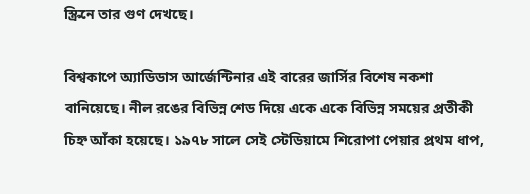স্ক্রিনে তার গুণ দেখছে।

বিশ্বকাপে অ্যাডিডাস আর্জেন্টিনার এই বারের জার্সির বিশেষ নকশা বানিয়েছে। নীল রঙের বিভিন্ন শেড দিয়ে একে একে বিভিন্ন সময়ের প্রতীকী চিহ্ন আঁকা হয়েছে। ১৯৭৮ সালে সেই স্টেডিয়ামে শিরোপা পেয়ার প্রথম ধাপ,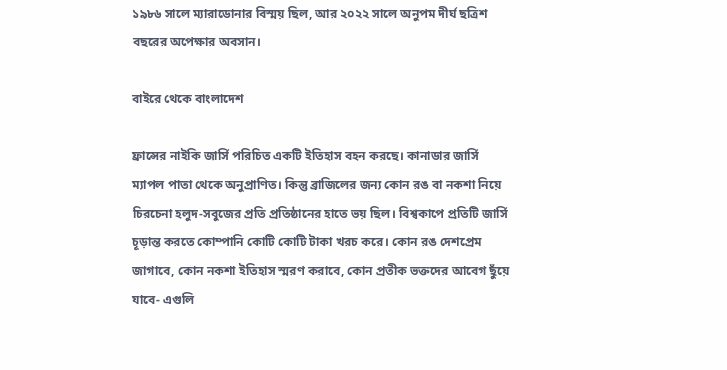১৯৮৬ সালে ম্যারাডোনার বিস্ময় ছিল, আর ২০২২ সালে অনুপম দীর্ঘ ছত্রিশ বছরের অপেক্ষার অবসান।

বাইরে থেকে বাংলাদেশ

ফ্রান্সের নাইকি জার্সি পরিচিত একটি ইতিহাস বহন করছে। কানাডার জার্সি ম্যাপল পাতা থেকে অনুপ্রাণিত। কিন্তু ব্রাজিলের জন্য কোন রঙ বা নকশা নিয়ে চিরচেনা হলুদ-সবুজের প্রতি প্রতিষ্ঠানের হাতে ভয় ছিল। বিশ্বকাপে প্রতিটি জার্সি চূড়ান্ত করতে কোম্পানি কোটি কোটি টাকা খরচ করে। কোন রঙ দেশপ্রেম জাগাবে, কোন নকশা ইতিহাস স্মরণ করাবে, কোন প্রতীক ভক্তদের আবেগ ছুঁয়ে যাবে- এগুলি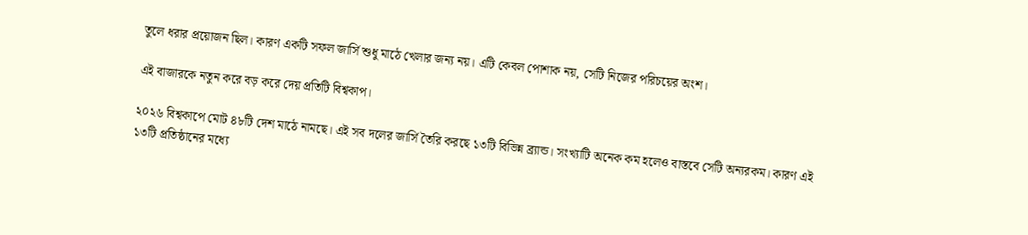তুলে ধরার প্রয়োজন ছিল। কারণ একটি সফল জার্সি শুধু মাঠে খেলার জন্য নয়। এটি কেবল পোশাক নয়, সেটি নিজের পরিচয়ের অংশ।

এই বাজারকে নতুন করে বড় করে দেয় প্রতিটি বিশ্বকাপ।

২০২৬ বিশ্বকাপে মোট ৪৮টি দেশ মাঠে নামছে। এই সব দলের জার্সি তৈরি করছে ১৩টি বিভিন্ন ব্র্যান্ড। সংখ্যাটি অনেক কম হলেও বাস্তবে সেটি অন্যরকম। কারণ এই ১৩টি প্রতিষ্ঠানের মধ্যে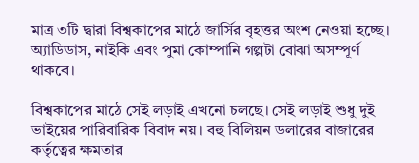মাত্র ৩টি দ্বারা বিশ্বকাপের মাঠে জার্সির বৃহত্তর অংশ নেওয়া হচ্ছে। অ্যাডিডাস, নাইকি এবং পুমা কোম্পানি গল্পটা বোঝা অসম্পূর্ণ থাকবে।

বিশ্বকাপের মাঠে সেই লড়াই এখনো চলছে। সেই লড়াই শুধু দুই ভাইয়ের পারিবারিক বিবাদ নয়। বহু বিলিয়ন ডলারের বাজারের কর্তৃত্বের ক্ষমতার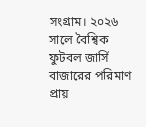সংগ্রাম। ২০২৬ সালে বৈশ্বিক ফুটবল জার্সি বাজারের পরিমাণ প্রায়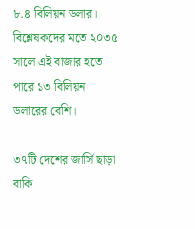৮.৪ বিলিয়ন ডলার। বিশ্লেষকদের মতে ২০৩৫ সালে এই বাজার হতে পারে ১৩ বিলিয়ন ডলারের বেশি।

৩৭টি দেশের জার্সি ছাড়া বাকি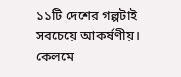১১টি দেশের গল্পটাই সবচেয়ে আকর্ষণীয়। কেলমে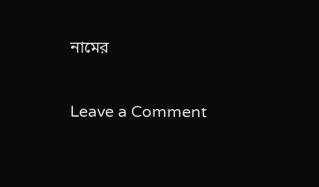নামের

Leave a Comment